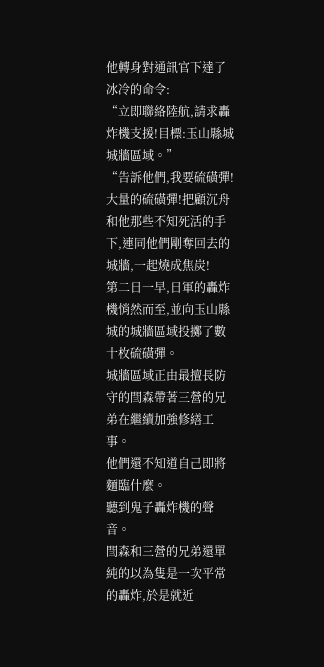他轉身對通訊官下達了冰冷的命令:
“立即聯絡陸航,請求轟炸機支援!目標:玉山縣城城牆區域。”
“告訴他們,我要硫磺彈!大量的硫磺彈!把顧沉舟和他那些不知死活的手下,連同他們剛奪回去的城牆,一起燒成焦炭!
第二日一早,日軍的轟炸機悄然而至,並向玉山縣城的城牆區域投擲了數十枚硫磺彈。
城牆區域正由最擅長防守的閆森帶著三營的兄弟在繼續加強修繕工事。
他們還不知道自己即將麵臨什麼。
聽到鬼子轟炸機的聲音。
閆森和三營的兄弟還單純的以為隻是一次平常的轟炸,於是就近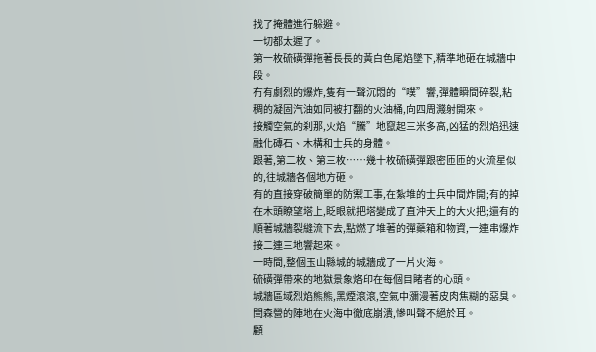找了掩體進行躲避。
一切都太遲了。
第一枚硫磺彈拖著長長的黃白色尾焰墜下,精準地砸在城牆中段。
冇有劇烈的爆炸,隻有一聲沉悶的“噗”響,彈體瞬間碎裂,粘稠的凝固汽油如同被打翻的火油桶,向四周濺射開來。
接觸空氣的刹那,火焰“騰”地竄起三米多高,凶猛的烈焰迅速融化磚石、木構和士兵的身體。
跟著,第二枚、第三枚……幾十枚硫磺彈跟密匝匝的火流星似的,往城牆各個地方砸。
有的直接穿破簡單的防禦工事,在紮堆的士兵中間炸開;有的掉在木頭瞭望塔上,眨眼就把塔變成了直沖天上的大火把;還有的順著城牆裂縫流下去,點燃了堆著的彈藥箱和物資,一連串爆炸接二連三地響起來。
一時間,整個玉山縣城的城牆成了一片火海。
硫磺彈帶來的地獄景象烙印在每個目睹者的心頭。
城牆區域烈焰熊熊,黑煙滾滾,空氣中瀰漫著皮肉焦糊的惡臭。
閆森營的陣地在火海中徹底崩潰,慘叫聲不絕於耳。
顧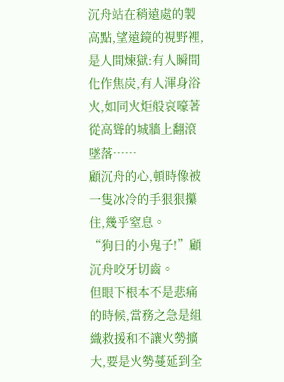沉舟站在稍遠處的製高點,望遠鏡的視野裡,是人間煉獄:有人瞬間化作焦炭,有人渾身浴火,如同火炬般哀嚎著從高聳的城牆上翻滾墜落……
顧沉舟的心,頓時像被一隻冰冷的手狠狠攥住,幾乎窒息。
“狗日的小鬼子!”顧沉舟咬牙切齒。
但眼下根本不是悲痛的時候,當務之急是組織救援和不讓火勢擴大,要是火勢蔓延到全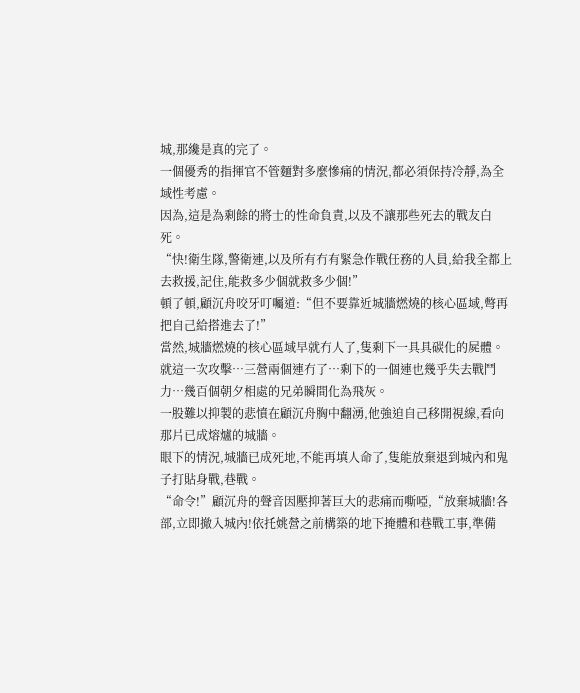城,那纔是真的完了。
一個優秀的指揮官不管麵對多麼慘痛的情況,都必須保持冷靜,為全域性考慮。
因為,這是為剩餘的將士的性命負責,以及不讓那些死去的戰友白死。
“快!衛生隊,警衛連,以及所有冇有緊急作戰任務的人員,給我全都上去救援,記住,能救多少個就救多少個!”
頓了頓,顧沉舟咬牙叮囑道:“但不要靠近城牆燃燒的核心區域,彆再把自己給搭進去了!”
當然,城牆燃燒的核心區域早就冇人了,隻剩下一具具碳化的屍體。
就這一次攻擊…三營兩個連冇了…剩下的一個連也幾乎失去戰鬥力…幾百個朝夕相處的兄弟瞬間化為飛灰。
一股難以抑製的悲憤在顧沉舟胸中翻湧,他強迫自己移開視線,看向那片已成熔爐的城牆。
眼下的情況,城牆已成死地,不能再填人命了,隻能放棄退到城內和鬼子打貼身戰,巷戰。
“命令!”顧沉舟的聲音因壓抑著巨大的悲痛而嘶啞,“放棄城牆!各部,立即撤入城內!依托姚營之前構築的地下掩體和巷戰工事,準備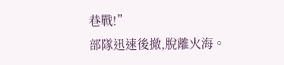巷戰!”
部隊迅速後撤,脫離火海。